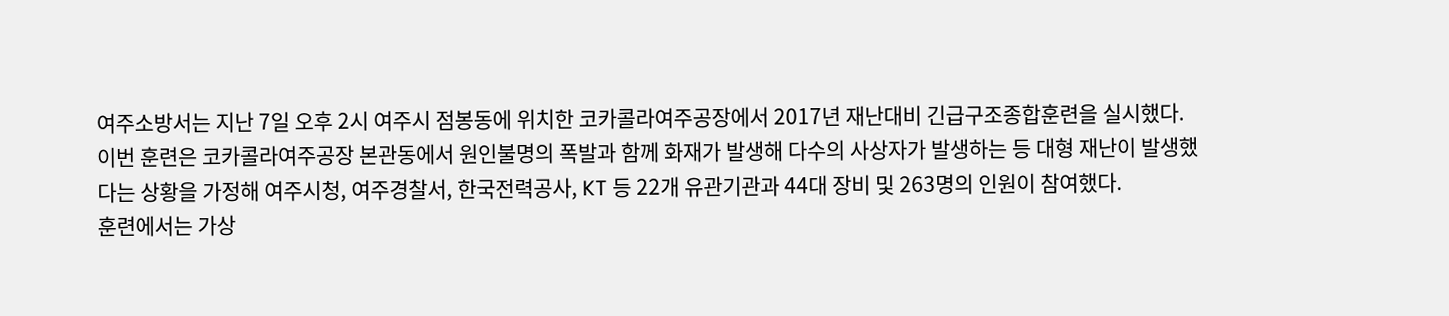여주소방서는 지난 7일 오후 2시 여주시 점봉동에 위치한 코카콜라여주공장에서 2017년 재난대비 긴급구조종합훈련을 실시했다.
이번 훈련은 코카콜라여주공장 본관동에서 원인불명의 폭발과 함께 화재가 발생해 다수의 사상자가 발생하는 등 대형 재난이 발생했다는 상황을 가정해 여주시청, 여주경찰서, 한국전력공사, KT 등 22개 유관기관과 44대 장비 및 263명의 인원이 참여했다.
훈련에서는 가상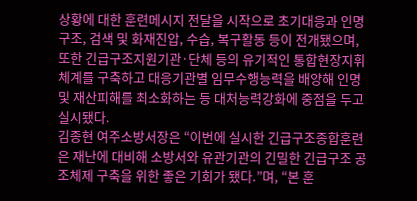상황에 대한 훈련메시지 전달을 시작으로 초기대응과 인명구조, 검색 및 화재진압, 수습, 복구활동 등이 전개됐으며, 또한 긴급구조지원기관·단체 등의 유기적인 통합현장지휘체계를 구축하고 대응기관별 임무수행능력을 배양해 인명 및 재산피해를 최소화하는 등 대처능력강화에 중점을 두고 실시됐다.
김종현 여주소방서장은 “이번에 실시한 긴급구조종합훈련은 재난에 대비해 소방서와 유관기관의 긴밀한 긴급구조 공조체제 구축을 위한 좋은 기회가 됐다.”며, “본 훈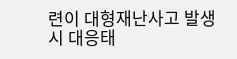련이 대형재난사고 발생 시 대응태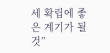세 확립에 좋은 계기가 될 것”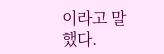이라고 말했다.